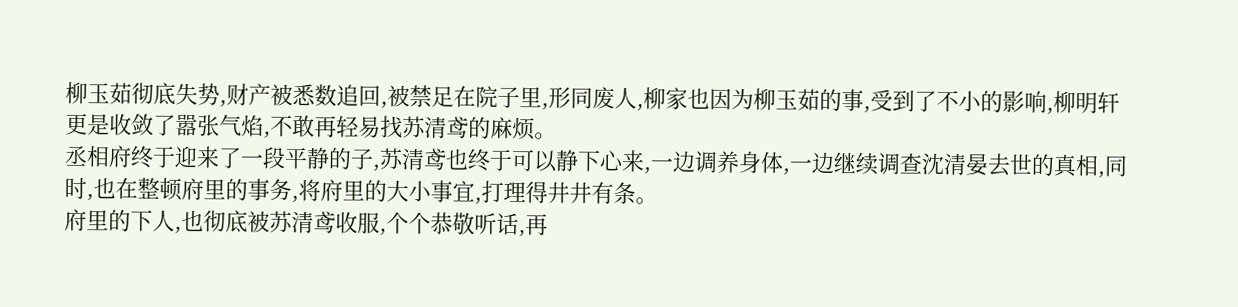柳玉茹彻底失势,财产被悉数追回,被禁足在院子里,形同废人,柳家也因为柳玉茹的事,受到了不小的影响,柳明轩更是收敛了嚣张气焰,不敢再轻易找苏清鸢的麻烦。
丞相府终于迎来了一段平静的子,苏清鸢也终于可以静下心来,一边调养身体,一边继续调查沈清晏去世的真相,同时,也在整顿府里的事务,将府里的大小事宜,打理得井井有条。
府里的下人,也彻底被苏清鸢收服,个个恭敬听话,再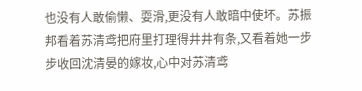也没有人敢偷懒、耍滑,更没有人敢暗中使坏。苏振邦看着苏清鸢把府里打理得井井有条,又看着她一步步收回沈清晏的嫁妆,心中对苏清鸢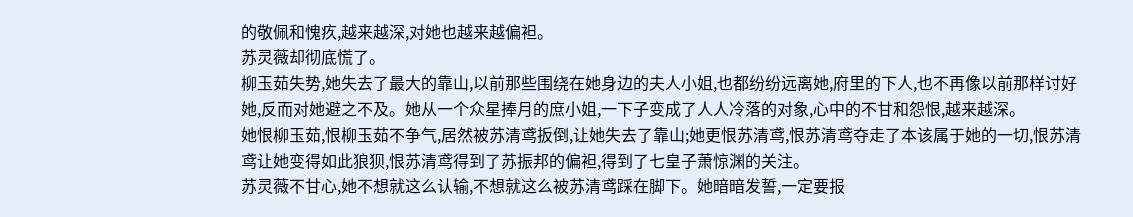的敬佩和愧疚,越来越深,对她也越来越偏袒。
苏灵薇却彻底慌了。
柳玉茹失势,她失去了最大的靠山,以前那些围绕在她身边的夫人小姐,也都纷纷远离她,府里的下人,也不再像以前那样讨好她,反而对她避之不及。她从一个众星捧月的庶小姐,一下子变成了人人冷落的对象,心中的不甘和怨恨,越来越深。
她恨柳玉茹,恨柳玉茹不争气,居然被苏清鸢扳倒,让她失去了靠山;她更恨苏清鸢,恨苏清鸢夺走了本该属于她的一切,恨苏清鸢让她变得如此狼狈,恨苏清鸢得到了苏振邦的偏袒,得到了七皇子萧惊渊的关注。
苏灵薇不甘心,她不想就这么认输,不想就这么被苏清鸢踩在脚下。她暗暗发誓,一定要报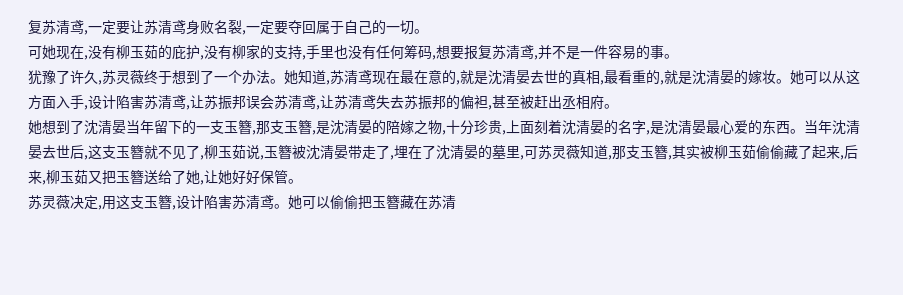复苏清鸢,一定要让苏清鸢身败名裂,一定要夺回属于自己的一切。
可她现在,没有柳玉茹的庇护,没有柳家的支持,手里也没有任何筹码,想要报复苏清鸢,并不是一件容易的事。
犹豫了许久,苏灵薇终于想到了一个办法。她知道,苏清鸢现在最在意的,就是沈清晏去世的真相,最看重的,就是沈清晏的嫁妆。她可以从这方面入手,设计陷害苏清鸢,让苏振邦误会苏清鸢,让苏清鸢失去苏振邦的偏袒,甚至被赶出丞相府。
她想到了沈清晏当年留下的一支玉簪,那支玉簪,是沈清晏的陪嫁之物,十分珍贵,上面刻着沈清晏的名字,是沈清晏最心爱的东西。当年沈清晏去世后,这支玉簪就不见了,柳玉茹说,玉簪被沈清晏带走了,埋在了沈清晏的墓里,可苏灵薇知道,那支玉簪,其实被柳玉茹偷偷藏了起来,后来,柳玉茹又把玉簪送给了她,让她好好保管。
苏灵薇决定,用这支玉簪,设计陷害苏清鸢。她可以偷偷把玉簪藏在苏清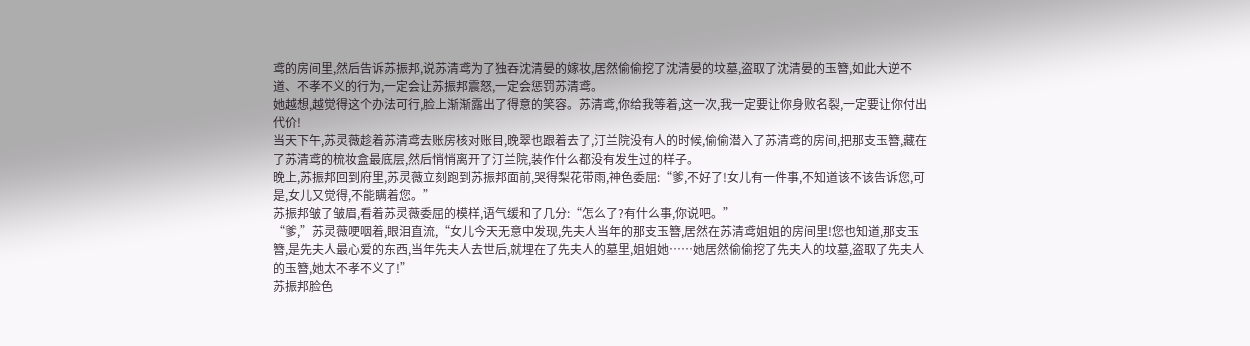鸢的房间里,然后告诉苏振邦,说苏清鸢为了独吞沈清晏的嫁妆,居然偷偷挖了沈清晏的坟墓,盗取了沈清晏的玉簪,如此大逆不道、不孝不义的行为,一定会让苏振邦震怒,一定会惩罚苏清鸢。
她越想,越觉得这个办法可行,脸上渐渐露出了得意的笑容。苏清鸢,你给我等着,这一次,我一定要让你身败名裂,一定要让你付出代价!
当天下午,苏灵薇趁着苏清鸢去账房核对账目,晚翠也跟着去了,汀兰院没有人的时候,偷偷潜入了苏清鸢的房间,把那支玉簪,藏在了苏清鸢的梳妆盒最底层,然后悄悄离开了汀兰院,装作什么都没有发生过的样子。
晚上,苏振邦回到府里,苏灵薇立刻跑到苏振邦面前,哭得梨花带雨,神色委屈:“爹,不好了!女儿有一件事,不知道该不该告诉您,可是,女儿又觉得,不能瞒着您。”
苏振邦皱了皱眉,看着苏灵薇委屈的模样,语气缓和了几分:“怎么了?有什么事,你说吧。”
“爹,”苏灵薇哽咽着,眼泪直流,“女儿今天无意中发现,先夫人当年的那支玉簪,居然在苏清鸢姐姐的房间里!您也知道,那支玉簪,是先夫人最心爱的东西,当年先夫人去世后,就埋在了先夫人的墓里,姐姐她……她居然偷偷挖了先夫人的坟墓,盗取了先夫人的玉簪,她太不孝不义了!”
苏振邦脸色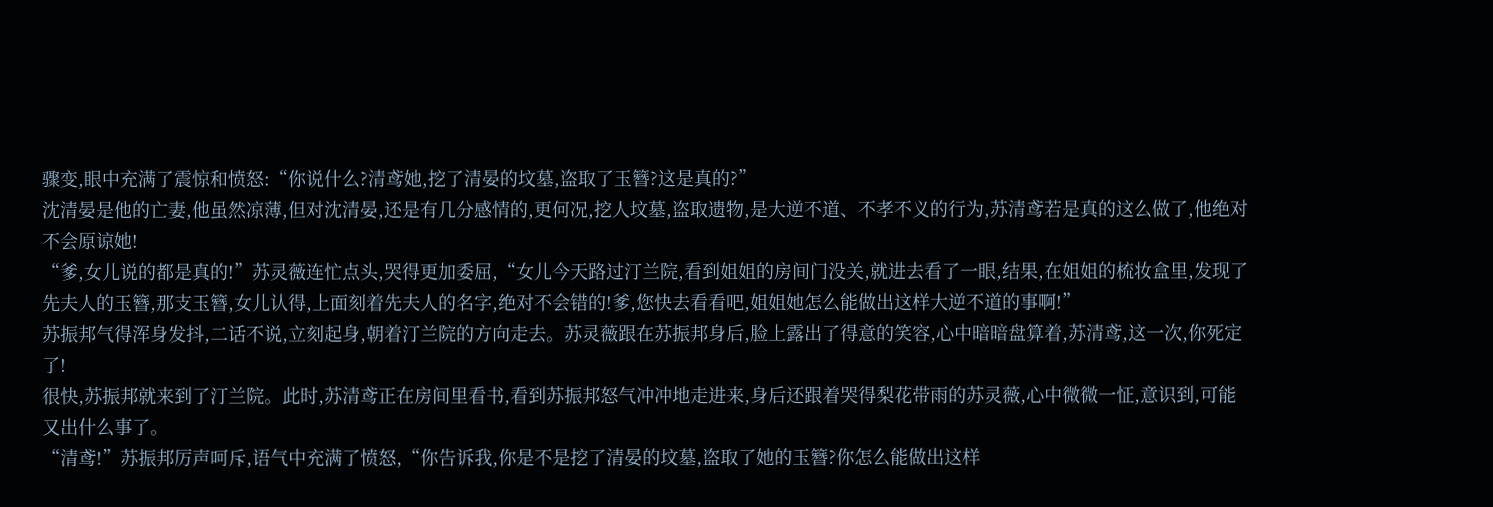骤变,眼中充满了震惊和愤怒:“你说什么?清鸢她,挖了清晏的坟墓,盗取了玉簪?这是真的?”
沈清晏是他的亡妻,他虽然凉薄,但对沈清晏,还是有几分感情的,更何况,挖人坟墓,盗取遗物,是大逆不道、不孝不义的行为,苏清鸢若是真的这么做了,他绝对不会原谅她!
“爹,女儿说的都是真的!”苏灵薇连忙点头,哭得更加委屈,“女儿今天路过汀兰院,看到姐姐的房间门没关,就进去看了一眼,结果,在姐姐的梳妆盒里,发现了先夫人的玉簪,那支玉簪,女儿认得,上面刻着先夫人的名字,绝对不会错的!爹,您快去看看吧,姐姐她怎么能做出这样大逆不道的事啊!”
苏振邦气得浑身发抖,二话不说,立刻起身,朝着汀兰院的方向走去。苏灵薇跟在苏振邦身后,脸上露出了得意的笑容,心中暗暗盘算着,苏清鸢,这一次,你死定了!
很快,苏振邦就来到了汀兰院。此时,苏清鸢正在房间里看书,看到苏振邦怒气冲冲地走进来,身后还跟着哭得梨花带雨的苏灵薇,心中微微一怔,意识到,可能又出什么事了。
“清鸢!”苏振邦厉声呵斥,语气中充满了愤怒,“你告诉我,你是不是挖了清晏的坟墓,盗取了她的玉簪?你怎么能做出这样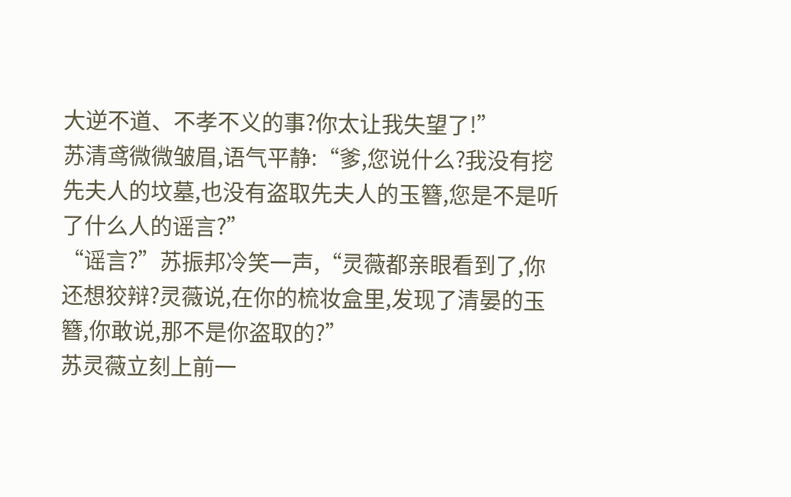大逆不道、不孝不义的事?你太让我失望了!”
苏清鸢微微皱眉,语气平静:“爹,您说什么?我没有挖先夫人的坟墓,也没有盗取先夫人的玉簪,您是不是听了什么人的谣言?”
“谣言?”苏振邦冷笑一声,“灵薇都亲眼看到了,你还想狡辩?灵薇说,在你的梳妆盒里,发现了清晏的玉簪,你敢说,那不是你盗取的?”
苏灵薇立刻上前一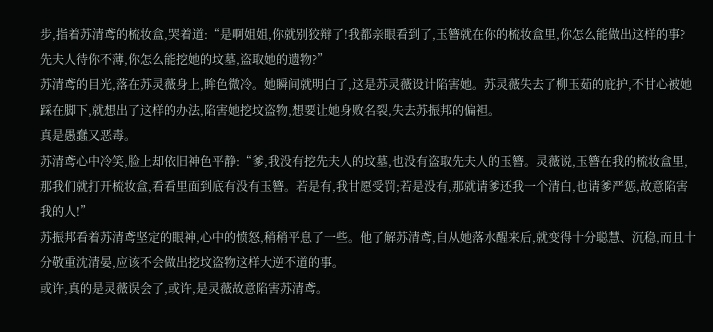步,指着苏清鸢的梳妆盒,哭着道:“是啊姐姐,你就别狡辩了!我都亲眼看到了,玉簪就在你的梳妆盒里,你怎么能做出这样的事?先夫人待你不薄,你怎么能挖她的坟墓,盗取她的遗物?”
苏清鸢的目光,落在苏灵薇身上,眸色微冷。她瞬间就明白了,这是苏灵薇设计陷害她。苏灵薇失去了柳玉茹的庇护,不甘心被她踩在脚下,就想出了这样的办法,陷害她挖坟盗物,想要让她身败名裂,失去苏振邦的偏袒。
真是愚蠢又恶毒。
苏清鸢心中冷笑,脸上却依旧神色平静:“爹,我没有挖先夫人的坟墓,也没有盗取先夫人的玉簪。灵薇说,玉簪在我的梳妆盒里,那我们就打开梳妆盒,看看里面到底有没有玉簪。若是有,我甘愿受罚;若是没有,那就请爹还我一个清白,也请爹严惩,故意陷害我的人!”
苏振邦看着苏清鸢坚定的眼神,心中的愤怒,稍稍平息了一些。他了解苏清鸢,自从她落水醒来后,就变得十分聪慧、沉稳,而且十分敬重沈清晏,应该不会做出挖坟盗物这样大逆不道的事。
或许,真的是灵薇误会了,或许,是灵薇故意陷害苏清鸢。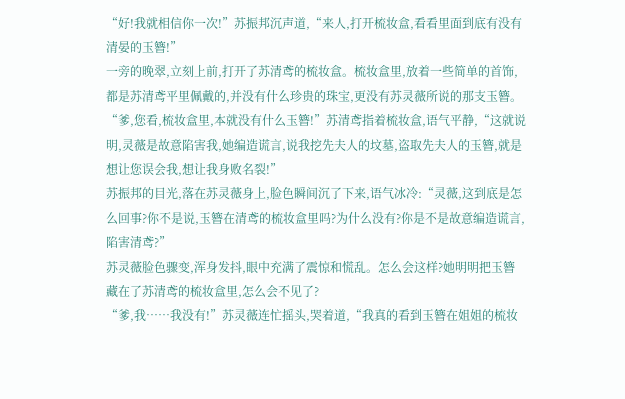“好!我就相信你一次!”苏振邦沉声道,“来人,打开梳妆盒,看看里面到底有没有清晏的玉簪!”
一旁的晚翠,立刻上前,打开了苏清鸢的梳妆盒。梳妆盒里,放着一些简单的首饰,都是苏清鸢平里佩戴的,并没有什么珍贵的珠宝,更没有苏灵薇所说的那支玉簪。
“爹,您看,梳妆盒里,本就没有什么玉簪!”苏清鸢指着梳妆盒,语气平静,“这就说明,灵薇是故意陷害我,她编造谎言,说我挖先夫人的坟墓,盗取先夫人的玉簪,就是想让您误会我,想让我身败名裂!”
苏振邦的目光,落在苏灵薇身上,脸色瞬间沉了下来,语气冰冷:“灵薇,这到底是怎么回事?你不是说,玉簪在清鸢的梳妆盒里吗?为什么没有?你是不是故意编造谎言,陷害清鸢?”
苏灵薇脸色骤变,浑身发抖,眼中充满了震惊和慌乱。怎么会这样?她明明把玉簪藏在了苏清鸢的梳妆盒里,怎么会不见了?
“爹,我……我没有!”苏灵薇连忙摇头,哭着道,“我真的看到玉簪在姐姐的梳妆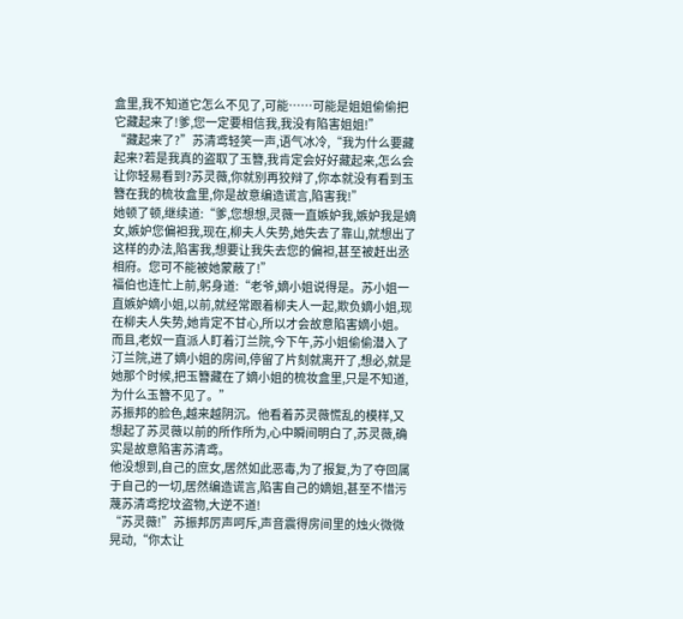盒里,我不知道它怎么不见了,可能……可能是姐姐偷偷把它藏起来了!爹,您一定要相信我,我没有陷害姐姐!”
“藏起来了?”苏清鸢轻笑一声,语气冰冷,“我为什么要藏起来?若是我真的盗取了玉簪,我肯定会好好藏起来,怎么会让你轻易看到?苏灵薇,你就别再狡辩了,你本就没有看到玉簪在我的梳妆盒里,你是故意编造谎言,陷害我!”
她顿了顿,继续道:“爹,您想想,灵薇一直嫉妒我,嫉妒我是嫡女,嫉妒您偏袒我,现在,柳夫人失势,她失去了靠山,就想出了这样的办法,陷害我,想要让我失去您的偏袒,甚至被赶出丞相府。您可不能被她蒙蔽了!”
福伯也连忙上前,躬身道:“老爷,嫡小姐说得是。苏小姐一直嫉妒嫡小姐,以前,就经常跟着柳夫人一起,欺负嫡小姐,现在柳夫人失势,她肯定不甘心,所以才会故意陷害嫡小姐。而且,老奴一直派人盯着汀兰院,今下午,苏小姐偷偷潜入了汀兰院,进了嫡小姐的房间,停留了片刻就离开了,想必,就是她那个时候,把玉簪藏在了嫡小姐的梳妆盒里,只是不知道,为什么玉簪不见了。”
苏振邦的脸色,越来越阴沉。他看着苏灵薇慌乱的模样,又想起了苏灵薇以前的所作所为,心中瞬间明白了,苏灵薇,确实是故意陷害苏清鸢。
他没想到,自己的庶女,居然如此恶毒,为了报复,为了夺回属于自己的一切,居然编造谎言,陷害自己的嫡姐,甚至不惜污蔑苏清鸢挖坟盗物,大逆不道!
“苏灵薇!”苏振邦厉声呵斥,声音震得房间里的烛火微微晃动,“你太让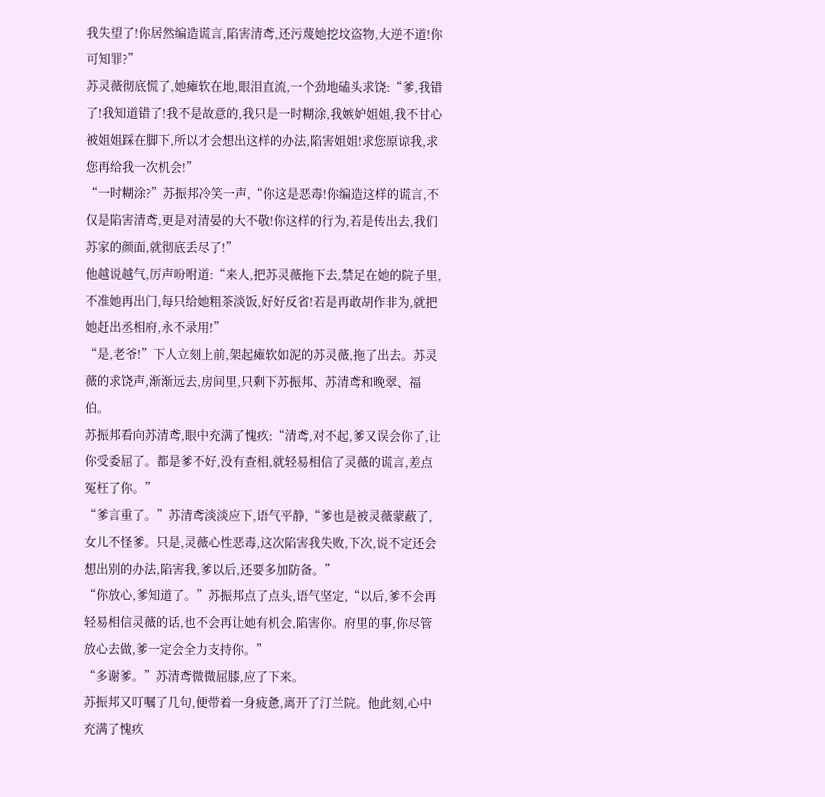我失望了!你居然编造谎言,陷害清鸢,还污蔑她挖坟盗物,大逆不道!你可知罪?”
苏灵薇彻底慌了,她瘫软在地,眼泪直流,一个劲地磕头求饶:“爹,我错了!我知道错了!我不是故意的,我只是一时糊涂,我嫉妒姐姐,我不甘心被姐姐踩在脚下,所以才会想出这样的办法,陷害姐姐!求您原谅我,求您再给我一次机会!”
“一时糊涂?”苏振邦冷笑一声,“你这是恶毒!你编造这样的谎言,不仅是陷害清鸢,更是对清晏的大不敬!你这样的行为,若是传出去,我们苏家的颜面,就彻底丢尽了!”
他越说越气,厉声吩咐道:“来人,把苏灵薇拖下去,禁足在她的院子里,不准她再出门,每只给她粗茶淡饭,好好反省!若是再敢胡作非为,就把她赶出丞相府,永不录用!”
“是,老爷!”下人立刻上前,架起瘫软如泥的苏灵薇,拖了出去。苏灵薇的求饶声,渐渐远去,房间里,只剩下苏振邦、苏清鸢和晚翠、福伯。
苏振邦看向苏清鸢,眼中充满了愧疚:“清鸢,对不起,爹又误会你了,让你受委屈了。都是爹不好,没有查相,就轻易相信了灵薇的谎言,差点冤枉了你。”
“爹言重了。”苏清鸢淡淡应下,语气平静,“爹也是被灵薇蒙蔽了,女儿不怪爹。只是,灵薇心性恶毒,这次陷害我失败,下次,说不定还会想出别的办法,陷害我,爹以后,还要多加防备。”
“你放心,爹知道了。”苏振邦点了点头,语气坚定,“以后,爹不会再轻易相信灵薇的话,也不会再让她有机会,陷害你。府里的事,你尽管放心去做,爹一定会全力支持你。”
“多谢爹。”苏清鸢微微屈膝,应了下来。
苏振邦又叮嘱了几句,便带着一身疲惫,离开了汀兰院。他此刻,心中充满了愧疚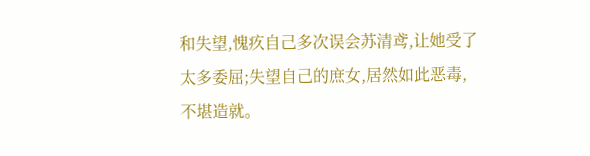和失望,愧疚自己多次误会苏清鸢,让她受了太多委屈;失望自己的庶女,居然如此恶毒,不堪造就。